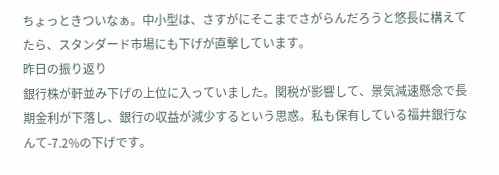ちょっときついなぁ。中小型は、さすがにそこまでさがらんだろうと悠長に構えてたら、スタンダード市場にも下げが直撃しています。
昨日の振り返り
銀行株が軒並み下げの上位に入っていました。関税が影響して、景気減速懸念で長期金利が下落し、銀行の収益が減少するという思惑。私も保有している福井銀行なんて-7.2%の下げです。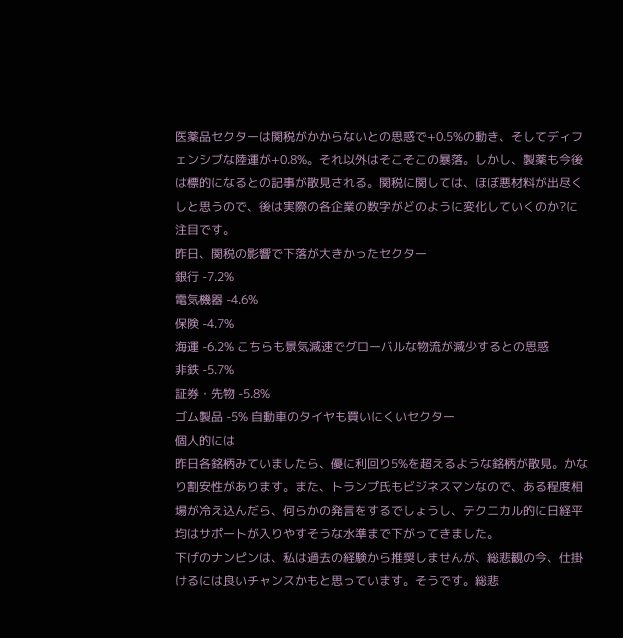医薬品セクターは関税がかからないとの思惑で+0.5%の動き、そしてディフェンシブな陸運が+0.8%。それ以外はそこそこの暴落。しかし、製薬も今後は標的になるとの記事が散見される。関税に関しては、ほぼ悪材料が出尽くしと思うので、後は実際の各企業の数字がどのように変化していくのか?に注目です。
昨日、関税の影響で下落が大きかったセクター
銀行 -7.2%
電気機器 -4.6%
保険 -4.7%
海運 -6.2% こちらも景気減速でグローバルな物流が減少するとの思惑
非鉄 -5.7%
証券・先物 -5.8%
ゴム製品 -5% 自動車のタイヤも買いにくいセクター
個人的には
昨日各銘柄みていましたら、優に利回り5%を超えるような銘柄が散見。かなり割安性があります。また、トランプ氏もビジネスマンなので、ある程度相場が冷え込んだら、何らかの発言をするでしょうし、テクニカル的に日経平均はサポートが入りやすそうな水準まで下がってきました。
下げのナンピンは、私は過去の経験から推奨しませんが、総悲観の今、仕掛けるには良いチャンスかもと思っています。そうです。総悲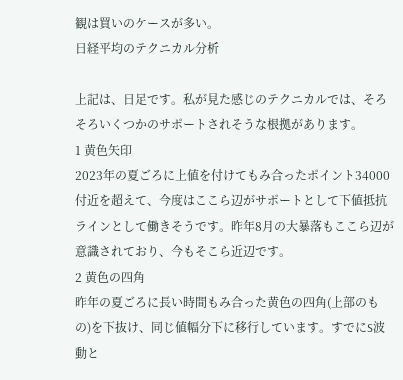観は買いのケースが多い。
日経平均のテクニカル分析

上記は、日足です。私が見た感じのテクニカルでは、そろそろいくつかのサポートされそうな根拠があります。
1 黄色矢印
2023年の夏ごろに上値を付けてもみ合ったポイント34000付近を超えて、今度はここら辺がサポートとして下値抵抗ラインとして働きそうです。昨年8月の大暴落もここら辺が意識されており、今もそこら近辺です。
2 黄色の四角
昨年の夏ごろに長い時間もみ合った黄色の四角(上部のもの)を下抜け、同じ値幅分下に移行しています。すでにS波動と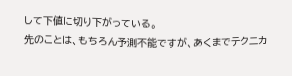して下値に切り下がっている。
先のことは、もちろん予測不能ですが、あくまでテクニカ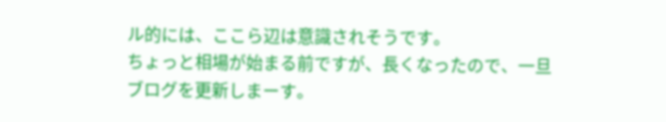ル的には、ここら辺は意識されそうです。
ちょっと相場が始まる前ですが、長くなったので、一旦ブログを更新しまーす。